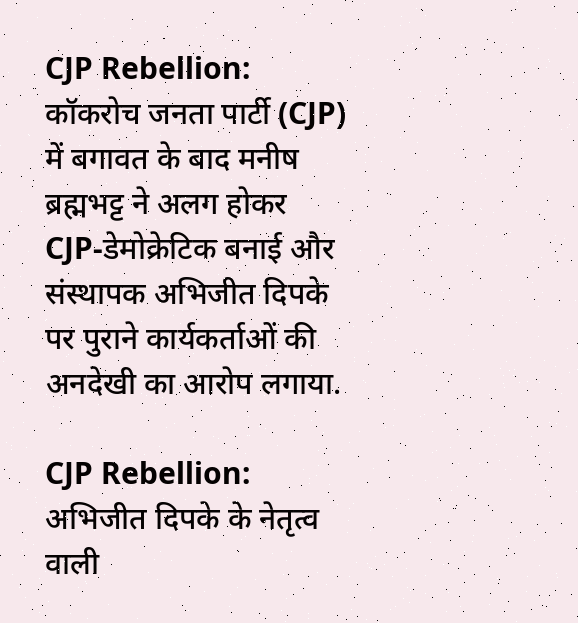CJP Rebellion: कॉकरोच जनता पार्टी (CJP) में बगावत के बाद मनीष ब्रह्मभट्ट ने अलग होकर CJP-डेमोक्रेटिक बनाई और संस्थापक अभिजीत दिपके पर पुराने कार्यकर्ताओं की अनदेखी का आरोप लगाया.

CJP Rebellion: अभिजीत दिपके के नेतृत्व वाली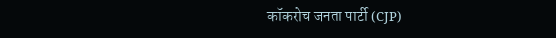कॉकरोच जनता पार्टी (CJP)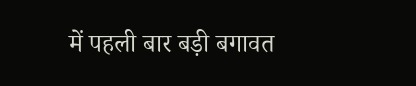में पहली बार बड़ी बगावत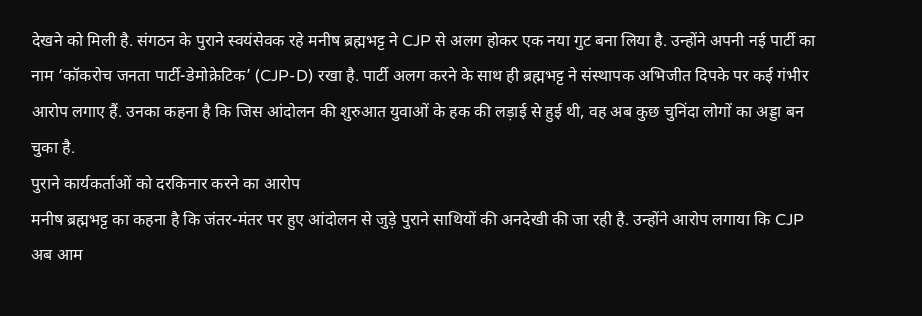देखने को मिली है. संगठन के पुराने स्वयंसेवक रहे मनीष ब्रह्मभट्ट ने CJP से अलग होकर एक नया गुट बना लिया है. उन्होंने अपनी नई पार्टी का नाम ‘कॉकरोच जनता पार्टी-डेमोक्रेटिक’ (CJP-D) रखा है. पार्टी अलग करने के साथ ही ब्रह्मभट्ट ने संस्थापक अभिजीत दिपके पर कई गंभीर आरोप लगाए हैं. उनका कहना है कि जिस आंदोलन की शुरुआत युवाओं के हक की लड़ाई से हुई थी, वह अब कुछ चुनिंदा लोगों का अड्डा बन चुका है.
पुराने कार्यकर्ताओं को दरकिनार करने का आरोप
मनीष ब्रह्मभट्ट का कहना है कि जंतर-मंतर पर हुए आंदोलन से जुड़े पुराने साथियों की अनदेखी की जा रही है. उन्होंने आरोप लगाया कि CJP अब आम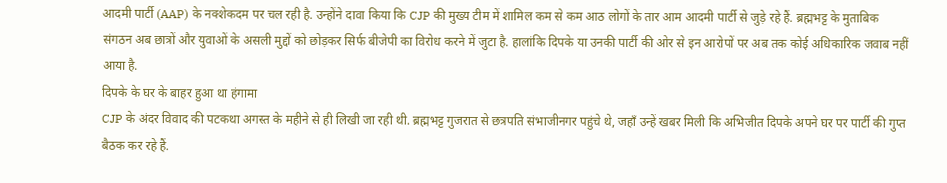आदमी पार्टी (AAP) के नक्शेकदम पर चल रही है. उन्होंने दावा किया कि CJP की मुख्य टीम में शामिल कम से कम आठ लोगों के तार आम आदमी पार्टी से जुड़े रहे हैं. ब्रह्मभट्ट के मुताबिक संगठन अब छात्रों और युवाओं के असली मुद्दों को छोड़कर सिर्फ बीजेपी का विरोध करने में जुटा है. हालांकि दिपके या उनकी पार्टी की ओर से इन आरोपों पर अब तक कोई अधिकारिक जवाब नहीं आया है.
दिपके के घर के बाहर हुआ था हंगामा
CJP के अंदर विवाद की पटकथा अगस्त के महीने से ही लिखी जा रही थी. ब्रह्मभट्ट गुजरात से छत्रपति संभाजीनगर पहुंचे थे, जहाँ उन्हें खबर मिली कि अभिजीत दिपके अपने घर पर पार्टी की गुप्त बैठक कर रहे हैं.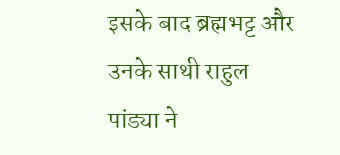इसके बाद ब्रह्मभट्ट और उनके साथी राहुल पांड्या ने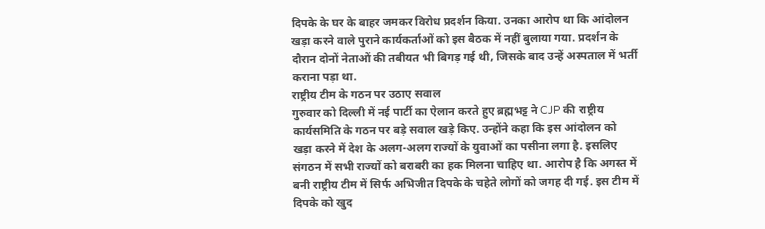दिपके के घर के बाहर जमकर विरोध प्रदर्शन किया. उनका आरोप था कि आंदोलन खड़ा करने वाले पुराने कार्यकर्ताओं को इस बैठक में नहीं बुलाया गया. प्रदर्शन के दौरान दोनों नेताओं की तबीयत भी बिगड़ गई थी, जिसके बाद उन्हें अस्पताल में भर्ती कराना पड़ा था.
राष्ट्रीय टीम के गठन पर उठाए सवाल
गुरुवार को दिल्ली में नई पार्टी का ऐलान करते हुए ब्रह्मभट्ट ने CJP की राष्ट्रीय कार्यसमिति के गठन पर बड़े सवाल खड़े किए. उन्होंने कहा कि इस आंदोलन को खड़ा करने में देश के अलग-अलग राज्यों के युवाओं का पसीना लगा है. इसलिए संगठन में सभी राज्यों को बराबरी का हक मिलना चाहिए था. आरोप है कि अगस्त में बनी राष्ट्रीय टीम में सिर्फ अभिजीत दिपके के चहेते लोगों को जगह दी गई. इस टीम में दिपके को खुद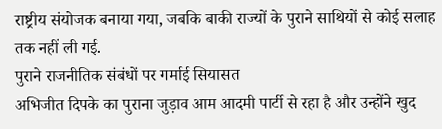राष्ट्रीय संयोजक बनाया गया, जबकि बाकी राज्यों के पुराने साथियों से कोई सलाह तक नहीं ली गई.
पुराने राजनीतिक संबंधों पर गर्माई सियासत
अभिजीत दिपके का पुराना जुड़ाव आम आदमी पार्टी से रहा है और उन्होंने खुद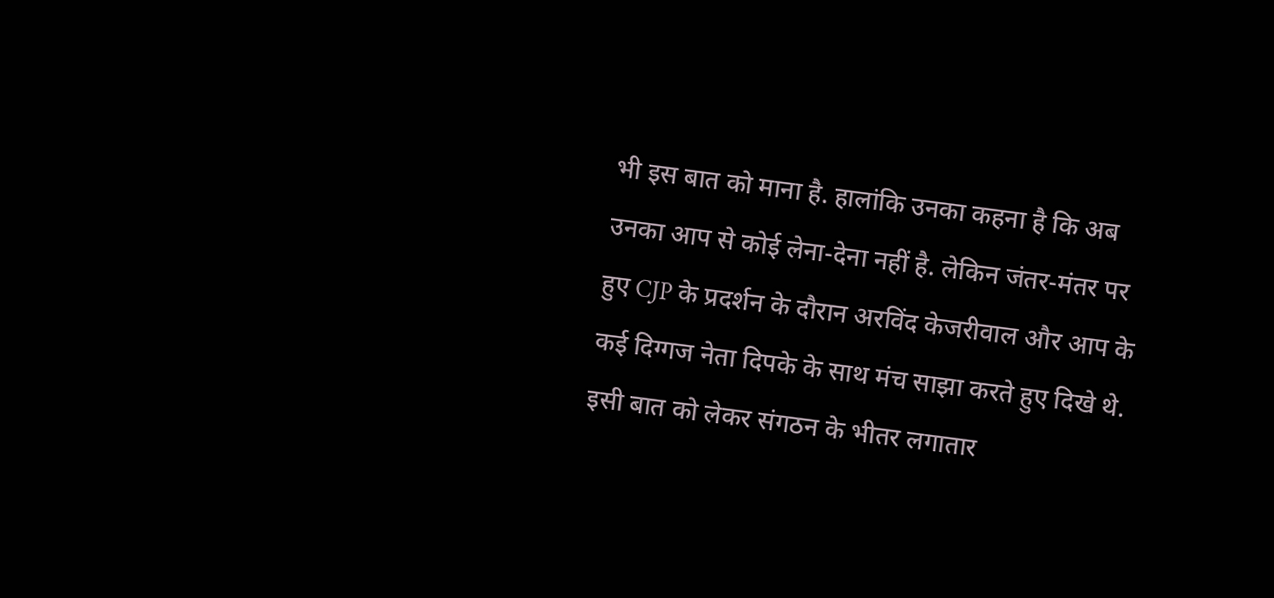भी इस बात को माना है. हालांकि उनका कहना है कि अब उनका आप से कोई लेना-देना नहीं है. लेकिन जंतर-मंतर पर हुए CJP के प्रदर्शन के दौरान अरविंद केजरीवाल और आप के कई दिग्गज नेता दिपके के साथ मंच साझा करते हुए दिखे थे. इसी बात को लेकर संगठन के भीतर लगातार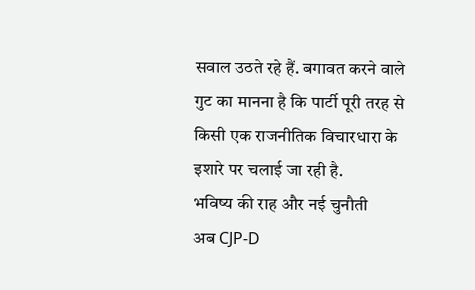सवाल उठते रहे हैं. बगावत करने वाले गुट का मानना है कि पार्टी पूरी तरह से किसी एक राजनीतिक विचारधारा के इशारे पर चलाई जा रही है.
भविष्य की राह और नई चुनौती
अब CJP-D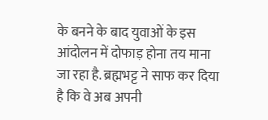के बनने के बाद युवाओं के इस आंदोलन में दोफाड़ होना तय माना जा रहा है. ब्रह्मभट्ट ने साफ कर दिया है कि वे अब अपनी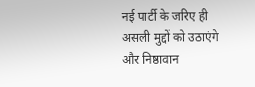नई पार्टी के जरिए ही असली मुद्दों को उठाएंगे और निष्ठावान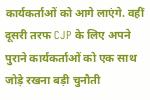कार्यकर्ताओं को आगे लाएंगे. वहीं दूसरी तरफ CJP के लिए अपने पुराने कार्यकर्ताओं को एक साथ जोड़े रखना बड़ी चुनौती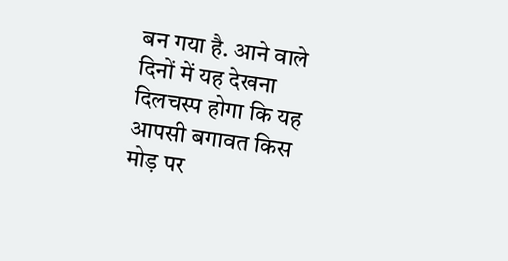बन गया है. आने वाले दिनों में यह देखना दिलचस्प होगा कि यह आपसी बगावत किस मोड़ पर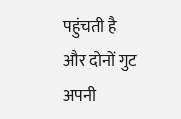पहुंचती है और दोनों गुट अपनी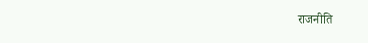राजनीति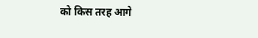को किस तरह आगे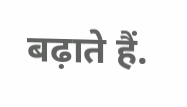बढ़ाते हैं.